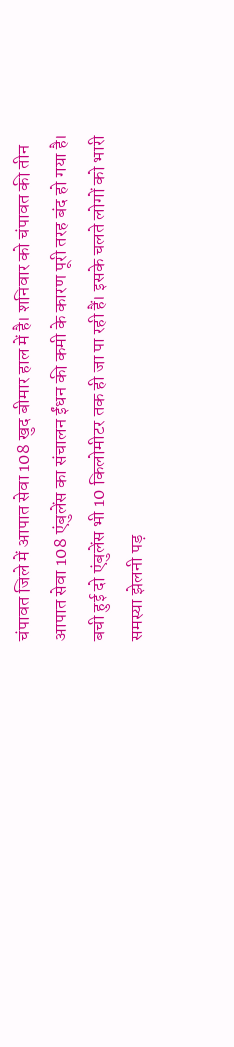चंपावत जिले में आपात सेवा 108 खुद बीमार हाल में है। शनिवार को चंपावत की तीन आपात सेवा 108 एंबुलेंस का संचालन ईंधन की कमी के कारण पूरी तरह बंद हो गया है। बची हुई दो एंबुलेंस भी 10 किलोमीटर तक ही जा पा रही हैं। इसके चलते लोगों को भारी समस्या झेलनी पड़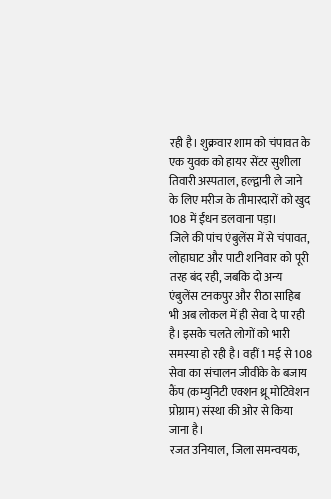रही है। शुक्रवार शाम को चंपावत के एक युवक को हायर सेंटर सुशीला तिवारी अस्पताल, हल्द्वानी ले जाने के लिए मरीज के तीमारदारों को खुद 108 में ईंधन डलवाना पड़ा।
जिले की पांच एंबुलेंस में से चंपावत, लोहाघाट और पाटी शनिवार को पूरी तरह बंद रही, जबकि दो अन्य एंबुलेंस टनकपुर और रीठा साहिब भी अब लोकल में ही सेवा दे पा रही है। इसके चलते लोगों को भारी समस्या हो रही है। वहीं 1 मई से 108 सेवा का संचालन जीवीके के बजाय कैंप (कम्युनिटी एक्शन थ्रू मोटिवेशन प्रोग्राम) संस्था की ओर से किया जाना है।
रजत उनियाल, जिला समन्वयक,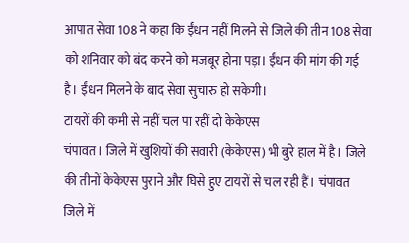आपात सेवा 108 ने कहा कि ईंधन नहीं मिलने से जिले की तीन 108 सेवा को शनिवार को बंद करने को मजबूर होना पड़ा। ईंधन की मांग की गई है। ईंधन मिलने के बाद सेवा सुचारु हो सकेगी।
टायरों की कमी से नहीं चल पा रहीं दो केकेएस
चंपावत। जिले में खुशियों की सवारी (केकेएस) भी बुरे हाल में है। जिले की तीनों केकेएस पुराने और घिसे हुए टायरों से चल रही हैं। चंपावत जिले में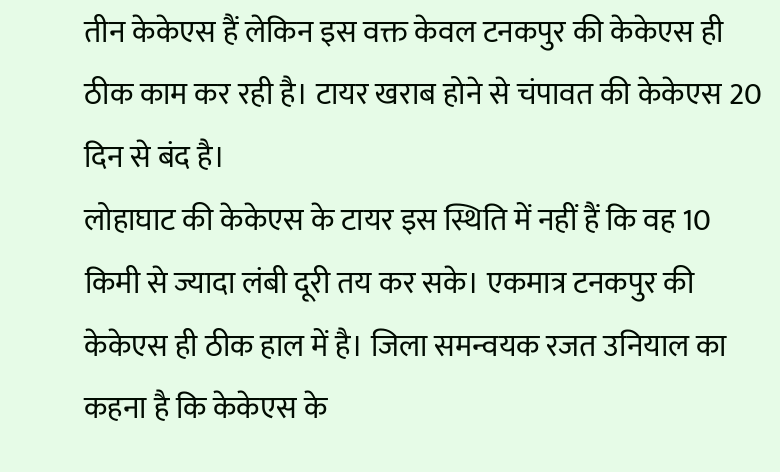तीन केकेएस हैं लेकिन इस वक्त केवल टनकपुर की केकेएस ही ठीक काम कर रही है। टायर खराब होने से चंपावत की केकेएस 20 दिन से बंद है।
लोहाघाट की केकेएस के टायर इस स्थिति में नहीं हैं कि वह 10 किमी से ज्यादा लंबी दूरी तय कर सके। एकमात्र टनकपुर की केकेएस ही ठीक हाल में है। जिला समन्वयक रजत उनियाल का कहना है कि केकेएस के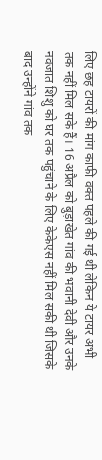लिए छह टायरों की मांग काफी वक्त पहले की गई थी लेकिन ये टायर अभी तक नहीं मिल सके हैं। 16 अप्रैल को बुड़ाखेत गांव की भवानी देवी और उनके नवजात शिशु को घर तक पहुंचाने के लिए केकेएस नहीं मिल सकी थी जिसके बाद उन्होंने गांव तक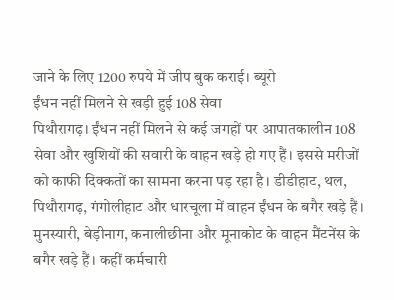जाने के लिए 1200 रुपये में जीप बुक कराई। ब्यूरो
ईंधन नहीं मिलने से खड़ी हुई 108 सेवा
पिथौरागढ़। ईंधन नहीं मिलने से कई जगहों पर आपातकालीन 108 सेवा और खुशियों की सवारी के वाहन खड़े हो गए हैं। इससे मरीजों को काफी दिक्कतों का सामना करना पड़ रहा है। डीडीहाट, थल, पिथौरागढ़, गंगोलीहाट और धारचूला में वाहन ईंधन के बगैर खड़े हैं। मुनस्यारी, बेड़ीनाग, कनालीछीना और मूनाकोट के वाहन मैंटनेंस के बगैर खड़े हैं। कहीं कर्मचारी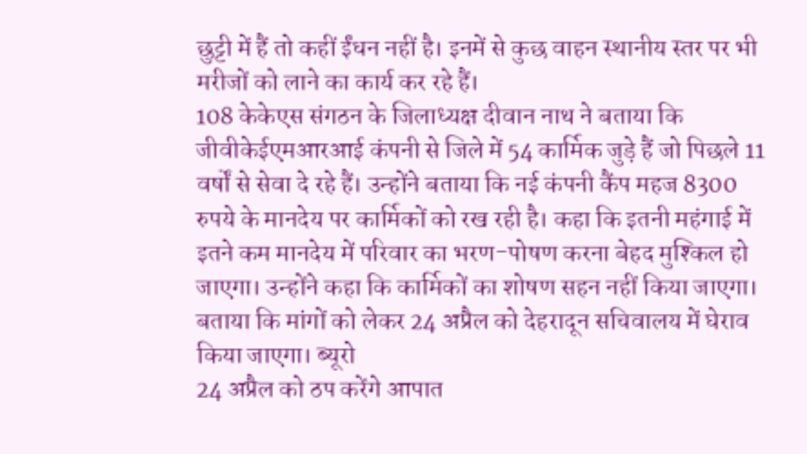छुट्टी में हैं तो कहीं ईंधन नहीं है। इनमें से कुछ वाहन स्थानीय स्तर पर भी मरीजों को लाने का कार्य कर रहे हैं।
108 केकेएस संगठन के जिलाध्यक्ष दीवान नाथ ने बताया कि जीवीकेईएमआरआई कंपनी से जिले में 54 कार्मिक जुड़े हैं जो पिछले 11 वर्षों से सेवा दे रहे हैं। उन्होंने बताया कि नई कंपनी कैंप महज 8300 रुपये के मानदेय पर कार्मिकों को रख रही है। कहा कि इतनी महंगाई में इतने कम मानदेय में परिवार का भरण-पोषण करना बेहद मुश्किल हो जाएगा। उन्होंने कहा कि कार्मिकों का शोषण सहन नहीं किया जाएगा। बताया कि मांगों को लेकर 24 अप्रैल को देहरादून सचिवालय में घेराव किया जाएगा। ब्यूरो
24 अप्रैल को ठप करेंगे आपात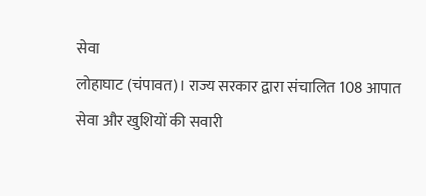सेवा
लोहाघाट (चंपावत)। राज्य सरकार द्वारा संचालित 108 आपात सेवा और खुशियों की सवारी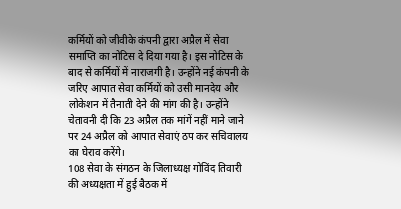कर्मियों को जीवीके कंपनी द्वारा अप्रैल में सेवा समाप्ति का नोटिस दे दिया गया है। इस नोटिस के बाद से कर्मियों में नाराजगी है। उन्होंने नई कंपनी के जरिए आपात सेवा कर्मियों को उसी मानदेय और लोकेशन में तैनाती देने की मांग की है। उन्होंने चेतावनी दी कि 23 अप्रैल तक मांगें नहीं माने जाने पर 24 अप्रैल को आपात सेवाएं ठप कर सचिवालय का घेराव करेंगे।
108 सेवा के संगठन के जिलाध्यक्ष गोविंद तिवारी की अध्यक्षता में हुई बैठक में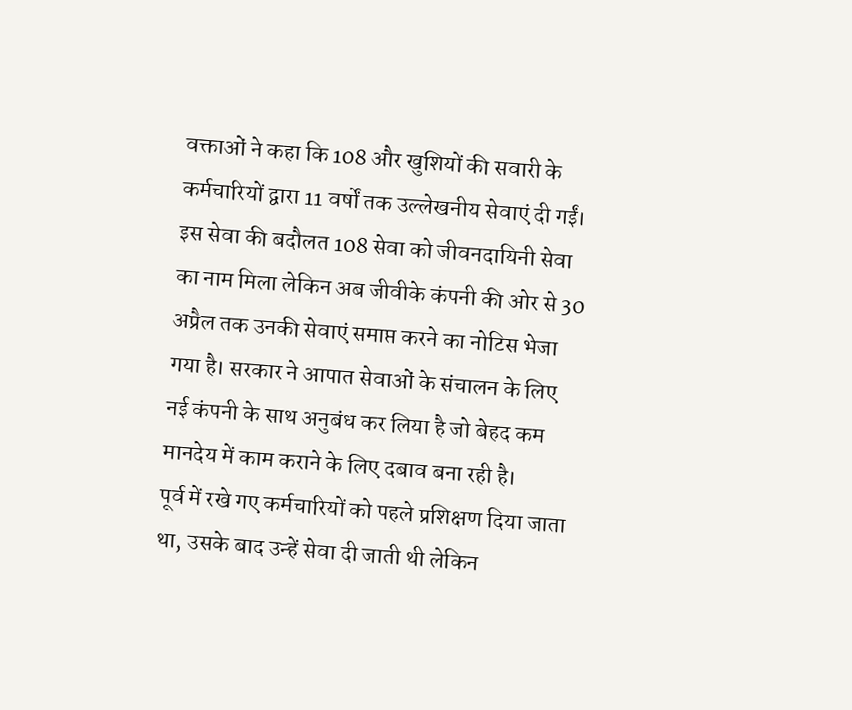वक्ताओं ने कहा कि 108 और खुशियों की सवारी के कर्मचारियों द्वारा 11 वर्षों तक उल्लेखनीय सेवाएं दी गईं। इस सेवा की बदौलत 108 सेवा को जीवनदायिनी सेवा का नाम मिला लेकिन अब जीवीके कंपनी की ओर से 30 अप्रैल तक उनकी सेवाएं समाप्त करने का नोटिस भेजा गया है। सरकार ने आपात सेवाओं के संचालन के लिए नई कंपनी के साथ अनुबंध कर लिया है जो बेहद कम मानदेय में काम कराने के लिए दबाव बना रही है।
पूर्व में रखे गए कर्मचारियों को पहले प्रशिक्षण दिया जाता था, उसके बाद उन्हें सेवा दी जाती थी लेकिन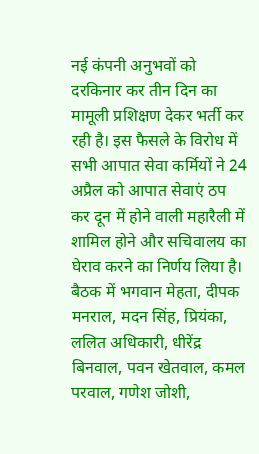नई कंपनी अनुभवों को दरकिनार कर तीन दिन का मामूली प्रशिक्षण देकर भर्ती कर रही है। इस फैसले के विरोध में सभी आपात सेवा कर्मियों ने 24 अप्रैल को आपात सेवाएं ठप कर दून में होने वाली महारैली में शामिल होने और सचिवालय का घेराव करने का निर्णय लिया है।
बैठक में भगवान मेहता, दीपक मनराल, मदन सिंह, प्रियंका, ललित अधिकारी, धीरेंद्र बिनवाल, पवन खेतवाल, कमल परवाल, गणेश जोशी,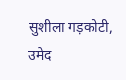सुशीला गड़कोटी, उमेद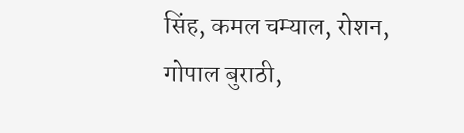सिंह, कमल चम्याल, रोशन, गोपाल बुराठी,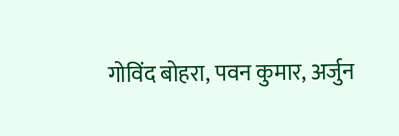गोविंद बोहरा, पवन कुमार, अर्जुन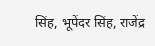सिंह, भूपेंदर सिंह, राजेंद्र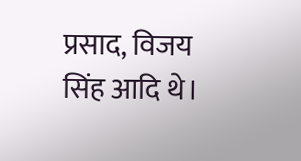प्रसाद, विजय सिंह आदि थे।